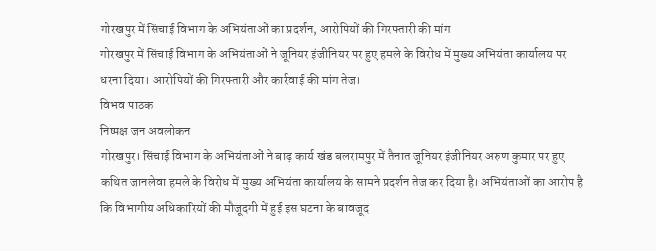गोरखपुर में सिंचाई विभाग के अभियंताओं का प्रदर्शन, आरोपियों की गिरफ्तारी की मांग
गोरखपुर में सिंचाई विभाग के अभियंताओं ने जूनियर इंजीनियर पर हुए हमले के विरोध में मुख्य अभियंता कार्यालय पर धरना दिया। आरोपियों की गिरफ्तारी और कार्रवाई की मांग तेज।
विभव पाठक
निष्पक्ष जन अवलोकन
गोरखपुर। सिंचाई विभाग के अभियंताओं ने बाढ़ कार्य खंड बलरामपुर में तैनात जूनियर इंजीनियर अरुण कुमार पर हुए कथित जानलेवा हमले के विरोध में मुख्य अभियंता कार्यालय के सामने प्रदर्शन तेज कर दिया है। अभियंताओं का आरोप है कि विभागीय अधिकारियों की मौजूदगी में हुई इस घटना के बावजूद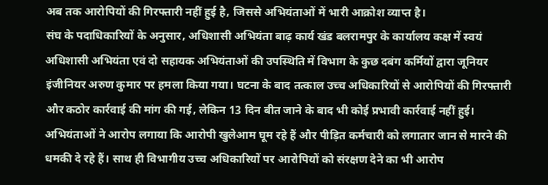अब तक आरोपियों की गिरफ्तारी नहीं हुई है, जिससे अभियंताओं में भारी आक्रोश व्याप्त है।
संघ के पदाधिकारियों के अनुसार, अधिशासी अभियंता बाढ़ कार्य खंड बलरामपुर के कार्यालय कक्ष में स्वयं अधिशासी अभियंता एवं दो सहायक अभियंताओं की उपस्थिति में विभाग के कुछ दबंग कर्मियों द्वारा जूनियर इंजीनियर अरुण कुमार पर हमला किया गया। घटना के बाद तत्काल उच्च अधिकारियों से आरोपियों की गिरफ्तारी और कठोर कार्रवाई की मांग की गई, लेकिन 13 दिन बीत जाने के बाद भी कोई प्रभावी कार्रवाई नहीं हुई।
अभियंताओं ने आरोप लगाया कि आरोपी खुलेआम घूम रहे हैं और पीड़ित कर्मचारी को लगातार जान से मारने की धमकी दे रहे हैं। साथ ही विभागीय उच्च अधिकारियों पर आरोपियों को संरक्षण देने का भी आरोप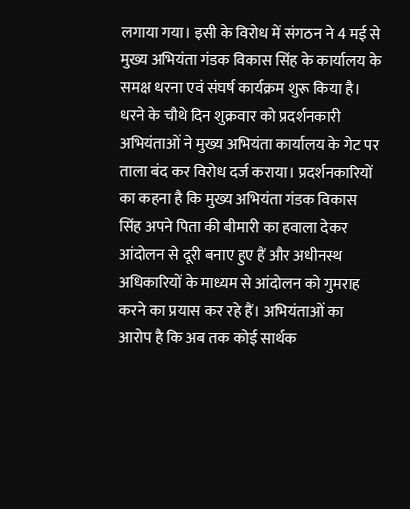लगाया गया। इसी के विरोध में संगठन ने 4 मई से मुख्य अभियंता गंडक विकास सिंह के कार्यालय के समक्ष धरना एवं संघर्ष कार्यक्रम शुरू किया है।
धरने के चौथे दिन शुक्रवार को प्रदर्शनकारी अभियंताओं ने मुख्य अभियंता कार्यालय के गेट पर ताला बंद कर विरोध दर्ज कराया। प्रदर्शनकारियों का कहना है कि मुख्य अभियंता गंडक विकास सिंह अपने पिता की बीमारी का हवाला देकर आंदोलन से दूरी बनाए हुए हैं और अधीनस्थ अधिकारियों के माध्यम से आंदोलन को गुमराह करने का प्रयास कर रहे हैं। अभियंताओं का आरोप है कि अब तक कोई सार्थक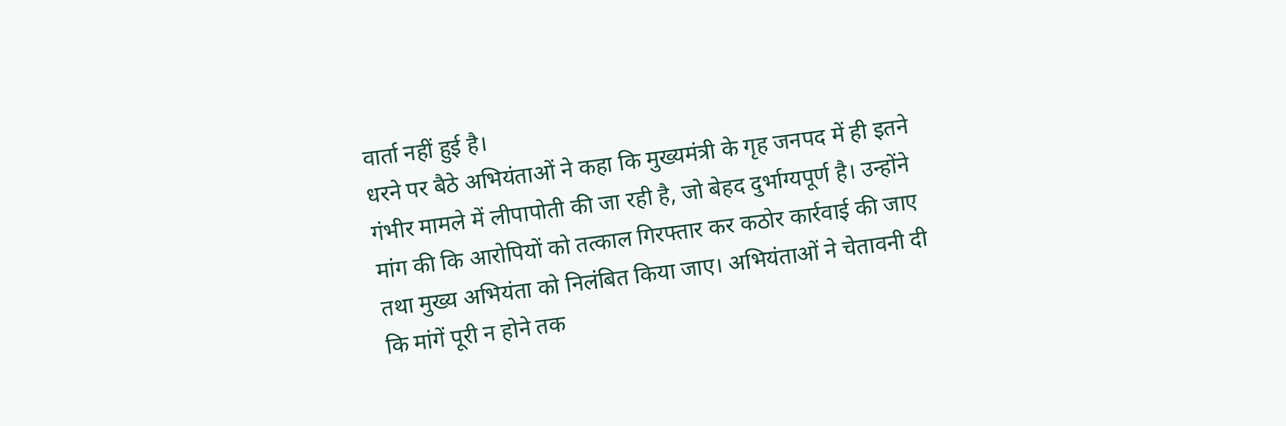वार्ता नहीं हुई है।
धरने पर बैठे अभियंताओं ने कहा कि मुख्यमंत्री के गृह जनपद में ही इतने गंभीर मामले में लीपापोती की जा रही है, जो बेहद दुर्भाग्यपूर्ण है। उन्होंने मांग की कि आरोपियों को तत्काल गिरफ्तार कर कठोर कार्रवाई की जाए तथा मुख्य अभियंता को निलंबित किया जाए। अभियंताओं ने चेतावनी दी कि मांगें पूरी न होने तक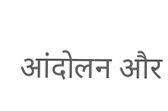आंदोलन और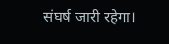संघर्ष जारी रहेगा।